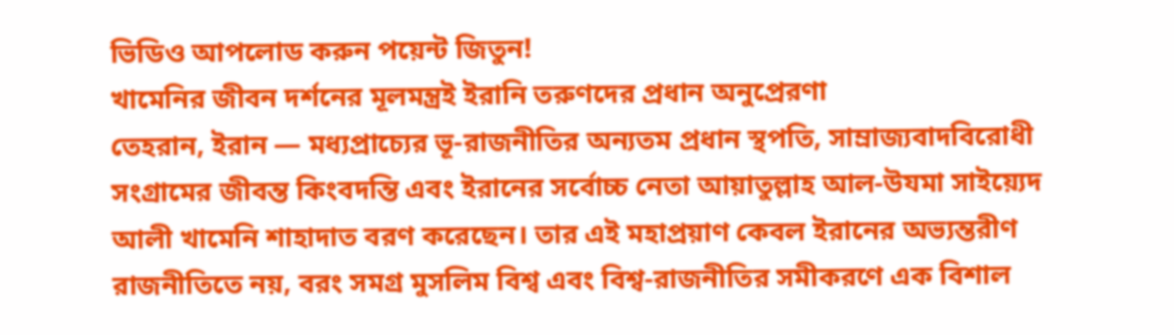ভিডিও আপলোড করুন পয়েন্ট জিতুন!
খামেনির জীবন দর্শনের মূলমন্ত্রই ইরানি তরুণদের প্রধান অনুপ্রেরণা
তেহরান, ইরান — মধ্যপ্রাচ্যের ভূ-রাজনীতির অন্যতম প্রধান স্থপতি, সাম্রাজ্যবাদবিরোধী সংগ্রামের জীবন্ত কিংবদন্তি এবং ইরানের সর্বোচ্চ নেতা আয়াতুল্লাহ আল-উযমা সাইয়্যেদ আলী খামেনি শাহাদাত বরণ করেছেন। তার এই মহাপ্রয়াণ কেবল ইরানের অভ্যন্তরীণ রাজনীতিতে নয়, বরং সমগ্র মুসলিম বিশ্ব এবং বিশ্ব-রাজনীতির সমীকরণে এক বিশাল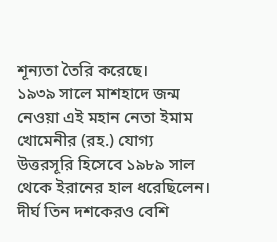শূন্যতা তৈরি করেছে।
১৯৩৯ সালে মাশহাদে জন্ম নেওয়া এই মহান নেতা ইমাম খোমেনীর (রহ.) যোগ্য উত্তরসূরি হিসেবে ১৯৮৯ সাল থেকে ইরানের হাল ধরেছিলেন। দীর্ঘ তিন দশকেরও বেশি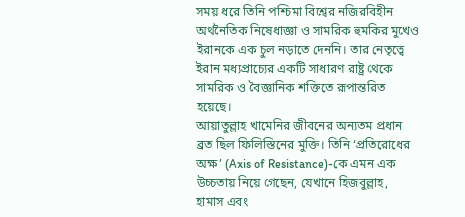সময় ধরে তিনি পশ্চিমা বিশ্বের নজিরবিহীন অর্থনৈতিক নিষেধাজ্ঞা ও সামরিক হুমকির মুখেও ইরানকে এক চুল নড়াতে দেননি। তার নেতৃত্বে ইরান মধ্যপ্রাচ্যের একটি সাধারণ রাষ্ট্র থেকে সামরিক ও বৈজ্ঞানিক শক্তিতে রূপান্তরিত হয়েছে।
আয়াতুল্লাহ খামেনির জীবনের অন্যতম প্রধান ব্রত ছিল ফিলিস্তিনের মুক্তি। তিনি ‘প্রতিরোধের অক্ষ’ (Axis of Resistance)-কে এমন এক উচ্চতায় নিয়ে গেছেন, যেখানে হিজবুল্লাহ, হামাস এবং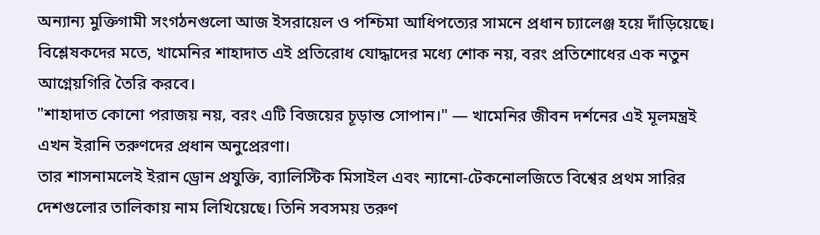অন্যান্য মুক্তিগামী সংগঠনগুলো আজ ইসরায়েল ও পশ্চিমা আধিপত্যের সামনে প্রধান চ্যালেঞ্জ হয়ে দাঁড়িয়েছে। বিশ্লেষকদের মতে, খামেনির শাহাদাত এই প্রতিরোধ যোদ্ধাদের মধ্যে শোক নয়, বরং প্রতিশোধের এক নতুন আগ্নেয়গিরি তৈরি করবে।
"শাহাদাত কোনো পরাজয় নয়, বরং এটি বিজয়ের চূড়ান্ত সোপান।" — খামেনির জীবন দর্শনের এই মূলমন্ত্রই এখন ইরানি তরুণদের প্রধান অনুপ্রেরণা।
তার শাসনামলেই ইরান ড্রোন প্রযুক্তি, ব্যালিস্টিক মিসাইল এবং ন্যানো-টেকনোলজিতে বিশ্বের প্রথম সারির দেশগুলোর তালিকায় নাম লিখিয়েছে। তিনি সবসময় তরুণ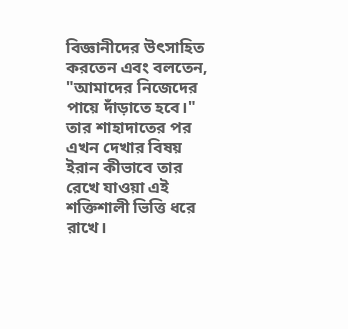বিজ্ঞানীদের উৎসাহিত করতেন এবং বলতেন, "আমাদের নিজেদের পায়ে দাঁড়াতে হবে।" তার শাহাদাতের পর এখন দেখার বিষয় ইরান কীভাবে তার রেখে যাওয়া এই শক্তিশালী ভিত্তি ধরে রাখে।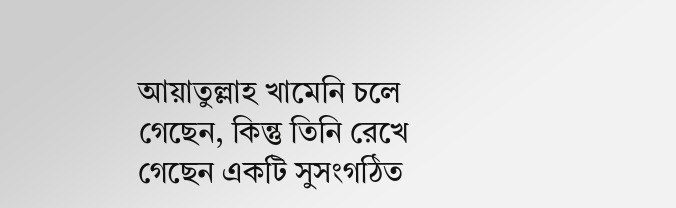আয়াতুল্লাহ খামেনি চলে গেছেন, কিন্তু তিনি রেখে গেছেন একটি সুসংগঠিত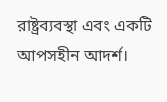রাষ্ট্রব্যবস্থা এবং একটি আপসহীন আদর্শ।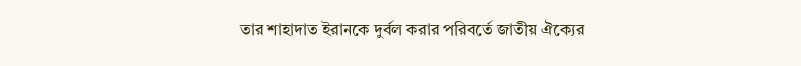তার শাহাদাত ইরানকে দুর্বল করার পরিবর্তে জাতীয় ঐক্যের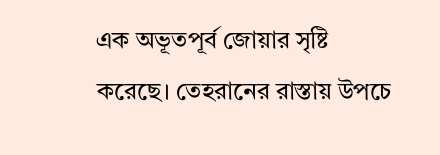এক অভূতপূর্ব জোয়ার সৃষ্টি করেছে। তেহরানের রাস্তায় উপচে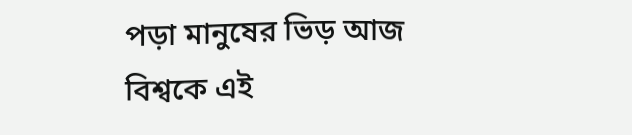পড়া মানুষের ভিড় আজ বিশ্বকে এই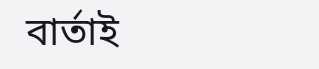বার্তাই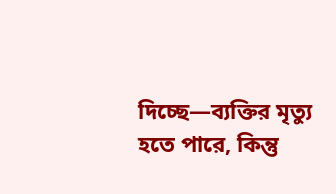দিচ্ছে—ব্যক্তির মৃত্যু হতে পারে, কিন্তু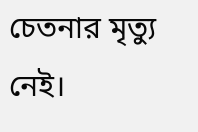চেতনার মৃত্যু নেই।